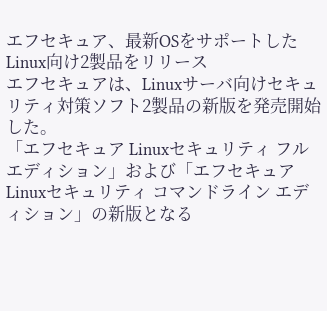エフセキュア、最新OSをサポートしたLinux向け2製品をリリース
エフセキュアは、Linuxサーバ向けセキュリティ対策ソフト2製品の新版を発売開始した。
「エフセキュア Linuxセキュリティ フル エディション」および「エフセキュア Linuxセキュリティ コマンドライン エディション」の新版となる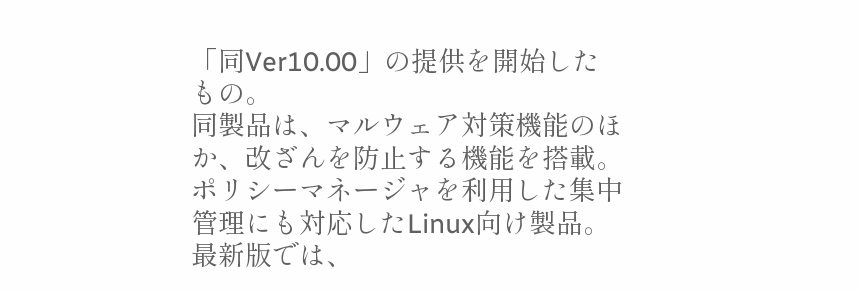「同Ver10.00」の提供を開始したもの。
同製品は、マルウェア対策機能のほか、改ざんを防止する機能を搭載。ポリシーマネージャを利用した集中管理にも対応したLinux向け製品。最新版では、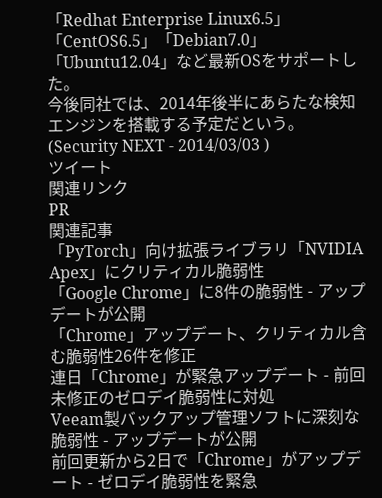「Redhat Enterprise Linux6.5」「CentOS6.5」「Debian7.0」「Ubuntu12.04」など最新OSをサポートした。
今後同社では、2014年後半にあらたな検知エンジンを搭載する予定だという。
(Security NEXT - 2014/03/03 )
ツイート
関連リンク
PR
関連記事
「PyTorch」向け拡張ライブラリ「NVIDIA Apex」にクリティカル脆弱性
「Google Chrome」に8件の脆弱性 - アップデートが公開
「Chrome」アップデート、クリティカル含む脆弱性26件を修正
連日「Chrome」が緊急アップデート - 前回未修正のゼロデイ脆弱性に対処
Veeam製バックアップ管理ソフトに深刻な脆弱性 - アップデートが公開
前回更新から2日で「Chrome」がアップデート - ゼロデイ脆弱性を緊急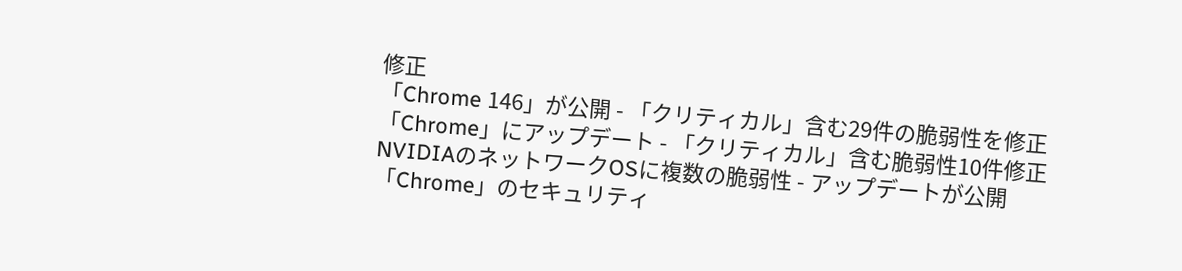修正
「Chrome 146」が公開 - 「クリティカル」含む29件の脆弱性を修正
「Chrome」にアップデート - 「クリティカル」含む脆弱性10件修正
NVIDIAのネットワークOSに複数の脆弱性 - アップデートが公開
「Chrome」のセキュリティ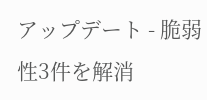アップデート - 脆弱性3件を解消